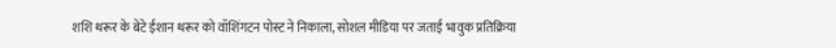शशि थरूर के बेटे ईशान थरूर को वॉशिंगटन पोस्ट ने निकाला, सोशल मीडिया पर जताई भावुक प्रतिक्रिया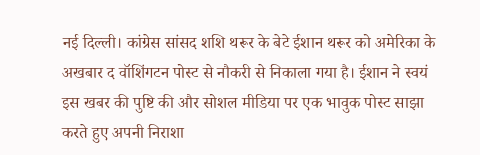नई दिल्ली। कांग्रेस सांसद शशि थरूर के बेटे ईशान थरूर को अमेरिका के अखबार द वॉशिंगटन पोस्ट से नौकरी से निकाला गया है। ईशान ने स्वयं इस खबर की पुष्टि की और सोशल मीडिया पर एक भावुक पोस्ट साझा करते हुए अपनी निराशा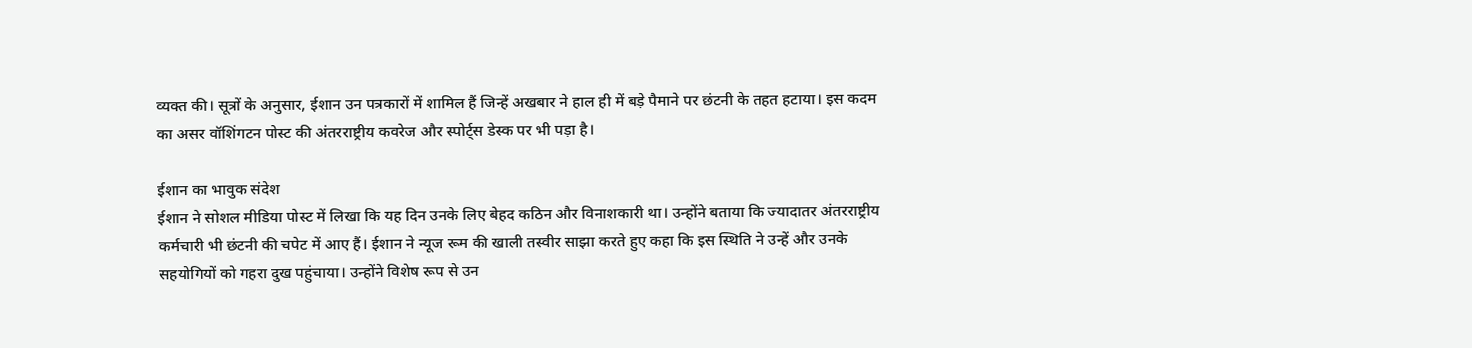व्यक्त की। सूत्रों के अनुसार, ईशान उन पत्रकारों में शामिल हैं जिन्हें अखबार ने हाल ही में बड़े पैमाने पर छंटनी के तहत हटाया। इस कदम का असर वॉशिंगटन पोस्ट की अंतरराष्ट्रीय कवरेज और स्पोर्ट्स डेस्क पर भी पड़ा है।

ईशान का भावुक संदेश
ईशान ने सोशल मीडिया पोस्ट में लिखा कि यह दिन उनके लिए बेहद कठिन और विनाशकारी था। उन्होंने बताया कि ज्यादातर अंतरराष्ट्रीय कर्मचारी भी छंटनी की चपेट में आए हैं। ईशान ने न्यूज रूम की खाली तस्वीर साझा करते हुए कहा कि इस स्थिति ने उन्हें और उनके सहयोगियों को गहरा दुख पहुंचाया। उन्होंने विशेष रूप से उन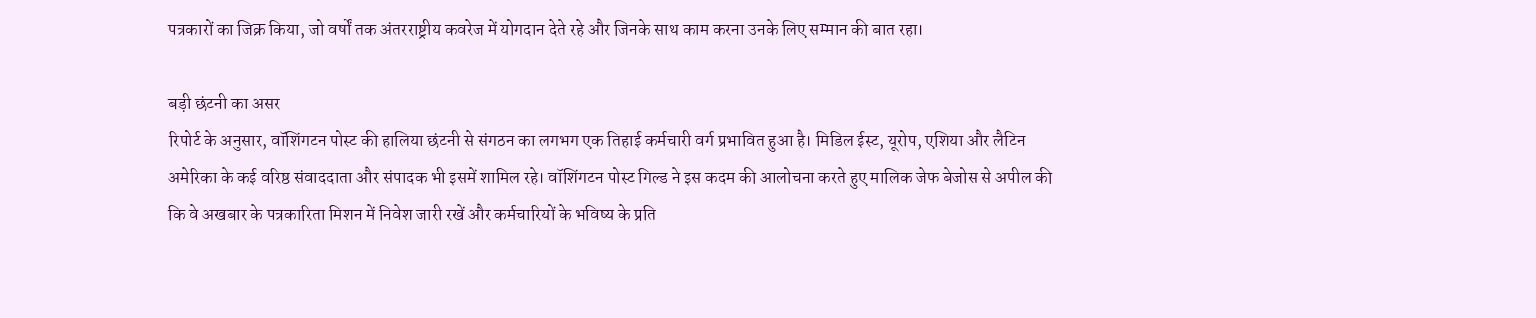पत्रकारों का जिक्र किया, जो वर्षों तक अंतरराष्ट्रीय कवरेज में योगदान देते रहे और जिनके साथ काम करना उनके लिए सम्मान की बात रहा।

बड़ी छंटनी का असर
रिपोर्ट के अनुसार, वॉशिंगटन पोस्ट की हालिया छंटनी से संगठन का लगभग एक तिहाई कर्मचारी वर्ग प्रभावित हुआ है। मिडिल ईस्ट, यूरोप, एशिया और लैटिन अमेरिका के कई वरिष्ठ संवाददाता और संपादक भी इसमें शामिल रहे। वॉशिंगटन पोस्ट गिल्ड ने इस कदम की आलोचना करते हुए मालिक जेफ बेजोस से अपील की कि वे अखबार के पत्रकारिता मिशन में निवेश जारी रखें और कर्मचारियों के भविष्य के प्रति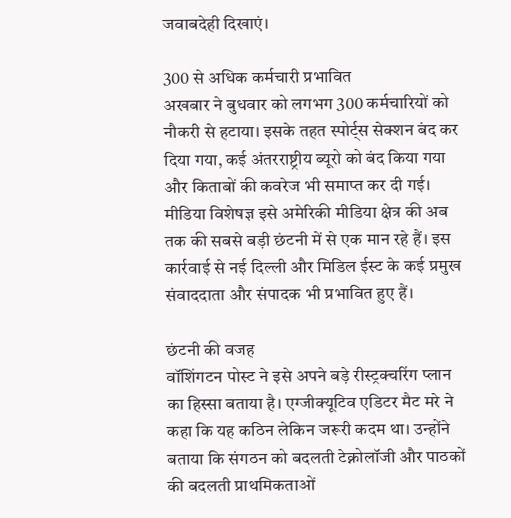जवाबदेही दिखाएं।

300 से अधिक कर्मचारी प्रभावित
अखबार ने बुधवार को लगभग 300 कर्मचारियों को नौकरी से हटाया। इसके तहत स्पोर्ट्स सेक्शन बंद कर दिया गया, कई अंतरराष्ट्रीय ब्यूरो को बंद किया गया और किताबों की कवरेज भी समाप्त कर दी गई। मीडिया विशेषज्ञ इसे अमेरिकी मीडिया क्षेत्र की अब तक की सबसे बड़ी छंटनी में से एक मान रहे हैं। इस कार्रवाई से नई दिल्ली और मिडिल ईस्ट के कई प्रमुख संवाददाता और संपादक भी प्रभावित हुए हैं।

छंटनी की वजह
वॉशिंगटन पोस्ट ने इसे अपने बड़े रीस्ट्रक्चरिंग प्लान का हिस्सा बताया है। एग्जीक्यूटिव एडिटर मैट मरे ने कहा कि यह कठिन लेकिन जरूरी कदम था। उन्होंने बताया कि संगठन को बदलती टेक्नोलॉजी और पाठकों की बदलती प्राथमिकताओं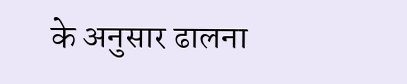के अनुसार ढालना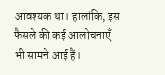आवश्यक था। हालांकि, इस फैसले की कई आलोचनाएँ भी सामने आई हैं।